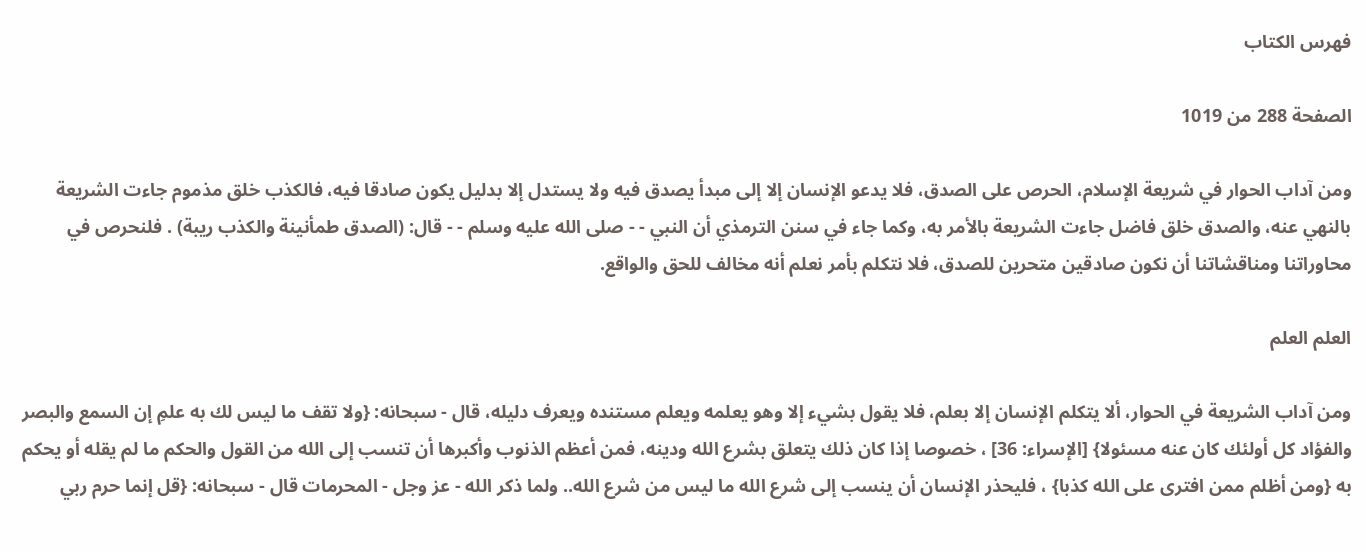فهرس الكتاب

الصفحة 288 من 1019

ومن آداب الحوار في شريعة الإسلام، الحرص على الصدق، فلا يدعو الإنسان إلا إلى مبدأ يصدق فيه ولا يستدل إلا بدليل يكون صادقا فيه، فالكذب خلق مذموم جاءت الشريعة بالنهي عنه، والصدق خلق فاضل جاءت الشريعة بالأمر به، وكما جاء في سنن الترمذي أن النبي - - صلى الله عليه وسلم - - قال: (الصدق طمأنينة والكذب ريبة) . فلنحرص في محاوراتنا ومناقشاتنا أن نكون صادقين متحرين للصدق، فلا نتكلم بأمر نعلم أنه مخالف للحق والواقع.

العلم العلم

ومن آداب الشريعة في الحوار، ألا يتكلم الإنسان إلا بعلم، فلا يقول بشيء إلا وهو يعلمه ويعلم مستنده ويعرف دليله، قال - سبحانه: {ولا تقف ما ليس لك به علمِ إن السمع والبصر والفؤاد كل أولئك كان عنه مسئولا} [الإسراء: 36] ، خصوصا إذا كان ذلك يتعلق بشرع الله ودينه، فمن أعظم الذنوب وأكبرها أن تنسب إلى الله من القول والحكم ما لم يقله أو يحكم به {ومن أظلم ممن افترى على الله كذبا} ، فليحذر الإنسان أن ينسب إلى شرع الله ما ليس من شرع الله.. ولما ذكر الله - عز وجل - المحرمات قال - سبحانه: {قل إنما حرم ربي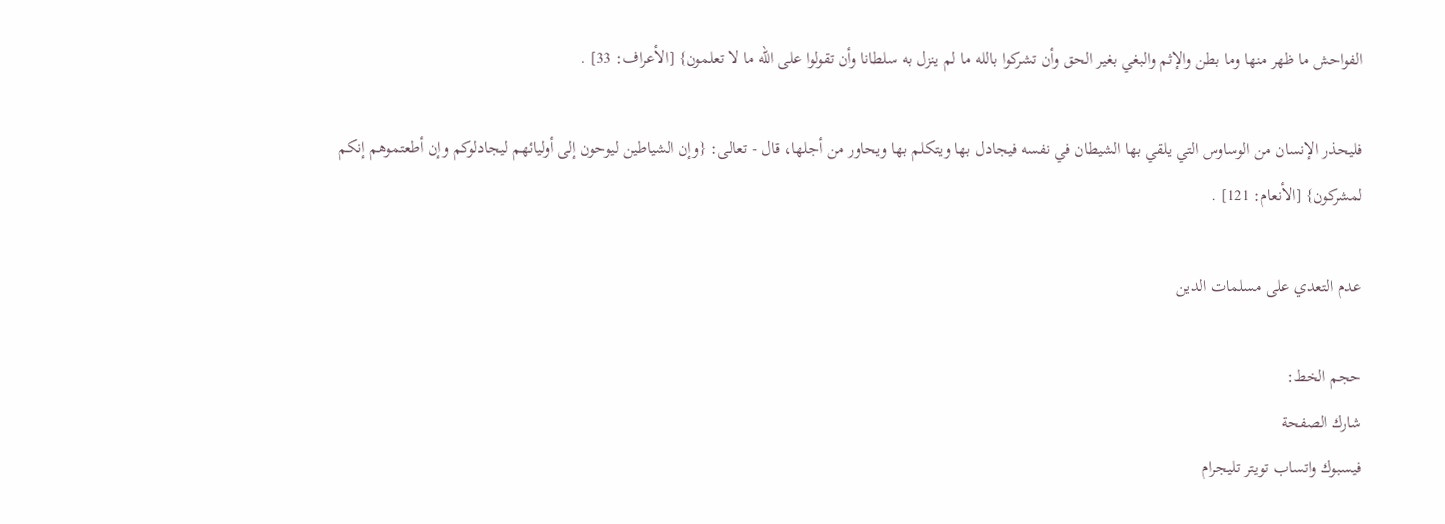الفواحش ما ظهر منها وما بطن والإثم والبغي بغير الحق وأن تشركوا بالله ما لم ينزل به سلطانا وأن تقولوا على الله ما لا تعلمون} [الأعراف: 33] .

فليحذر الإنسان من الوساوس التي يلقي بها الشيطان في نفسه فيجادل بها ويتكلم بها ويحاور من أجلها، قال - تعالى: {وإن الشياطين ليوحون إلى أوليائهم ليجادلوكم وإن أطعتموهم إنكم لمشركون} [الأنعام: 121] .

عدم التعدي على مسلمات الدين

حجم الخط:
شارك الصفحة
فيسبوك واتساب تويتر تليجرام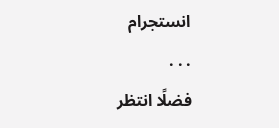انستجرام
. . .
فضلًا انتظر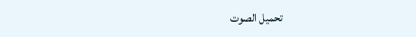تحميل الصوت